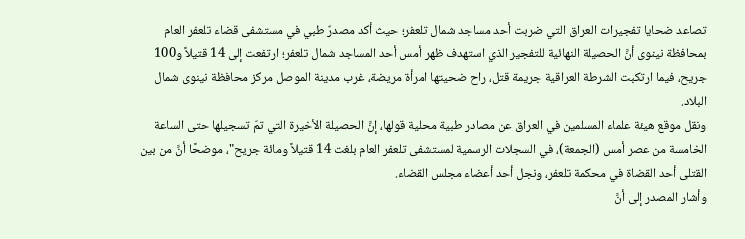تصاعد ضحايا تفجيرات العراق التي ضربت أحد مساجد شمال تلعفر؛ حيث أكد مصدرٌ طبي في مستشفى قضاء تلعفر العام بمحافظة نينوى أنَّ الحصيلة النهائية للتفجير الذي استهدف ظهر أمس أحد المساجد شمال تلعفر؛ ارتفعت إلى 14 قتيلاً و100 جريح، فيما ارتكبت الشرطة العراقية جريمة قتل، راح ضحيتها امرأة مريضة، غرب مدينة الموصل مركز محافظة نينوى شمال البلاد.
ونقل موقع هيئة علماء المسلمين في العراق عن مصادر طبية محلية قولها، إنَّ الحصيلة الأخيرة التي تمّ تسجيلها حتى الساعة الخامسة من عصر أمس (الجمعة)، في السجلات الرسمية لمستشفى تلعفر العام بلغت 14 قتيلاً ومائة جريح"، موضحًا أنَّ من بين القتلى أحد القضاة في محكمة تلعفر، ونجل أحد أعضاء مجلس القضاء.
وأشار المصدر إلى أنَّ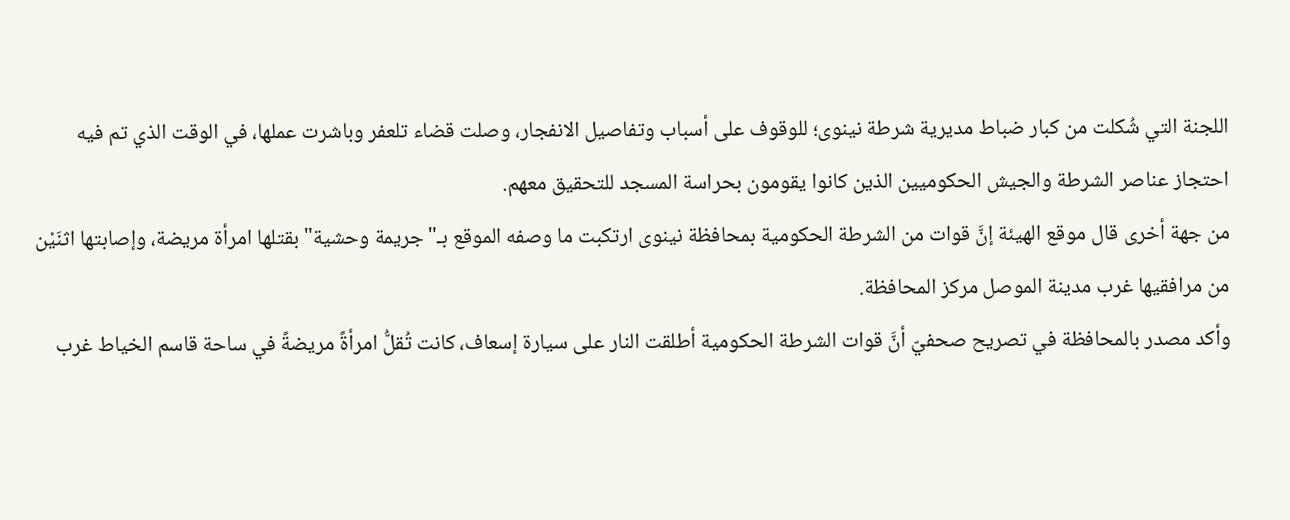اللجنة التي شُكلت من كبار ضباط مديرية شرطة نينوى؛ للوقوف على أسباب وتفاصيل الانفجار، وصلت قضاء تلعفر وباشرت عملها، في الوقت الذي تم فيه احتجاز عناصر الشرطة والجيش الحكوميين الذين كانوا يقومون بحراسة المسجد للتحقيق معهم.
من جهة أخرى قال موقع الهيئة إنَّ قوات من الشرطة الحكومية بمحافظة نينوى ارتكبت ما وصفه الموقع بـ"جريمة وحشية" بقتلها امرأة مريضة، وإصابتها اثنَيْن من مرافقيها غرب مدينة الموصل مركز المحافظة.
وأكد مصدر بالمحافظة في تصريح صحفيّ أنَّ قوات الشرطة الحكومية أطلقت النار على سيارة إسعاف، كانت تُقلُّ امرأةً مريضةً في ساحة قاسم الخياط غرب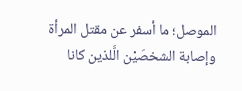الموصل؛ ما أسفر عن مقتل المرأة وإصابة الشخصَيْن الَّلذين كانا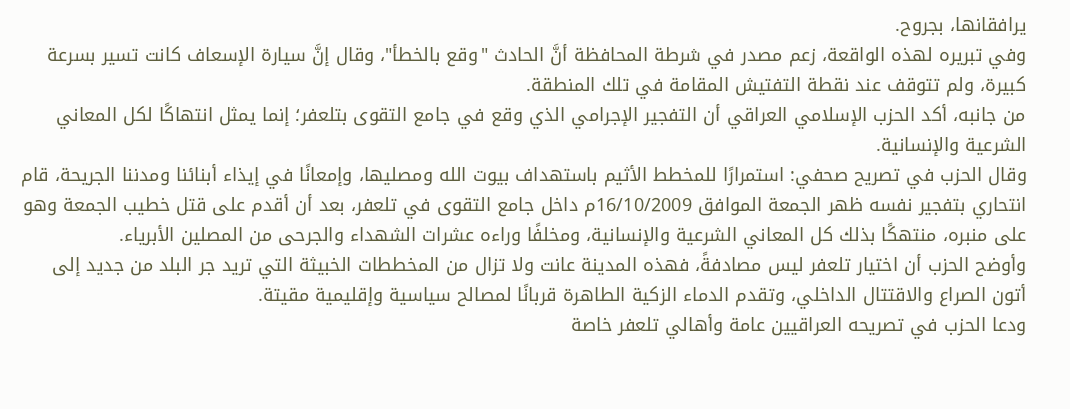يرافقانها، بجروح.
وفي تبريره لهذه الواقعة، زعم مصدر في شرطة المحافظة أنَّ الحادث "وقع بالخطأ"، وقال إنَّ سيارة الإسعاف كانت تسير بسرعة كبيرة، ولم تتوقف عند نقطة التفتيش المقامة في تلك المنطقة.
من جانبه، أكد الحزب الإسلامي العراقي أن التفجير الإجرامي الذي وقع في جامع التقوى بتلعفر؛ إنما يمثل انتهاكًا لكل المعاني الشرعية والإنسانية.
وقال الحزب في تصريح صحفي: استمرارًا للمخطط الأثيم باستهداف بيوت الله ومصليها، وإمعانًا في إيذاء أبنائنا ومدننا الجريحة، قام انتحاري بتفجير نفسه ظهر الجمعة الموافق 16/10/2009م داخل جامع التقوى في تلعفر، بعد أن أقدم على قتل خطيب الجمعة وهو على منبره، منتهكًا بذلك كل المعاني الشرعية والإنسانية، ومخلفًا وراءه عشرات الشهداء والجرحى من المصلين الأبرياء.
وأوضح الحزب أن اختيار تلعفر ليس مصادفةً، فهذه المدينة عانت ولا تزال من المخططات الخبيثة التي تريد جر البلد من جديد إلى أتون الصراع والاقتتال الداخلي، وتقدم الدماء الزكية الطاهرة قربانًا لمصالح سياسية وإقليمية مقيتة.
ودعا الحزب في تصريحه العراقيين عامة وأهالي تلعفر خاصة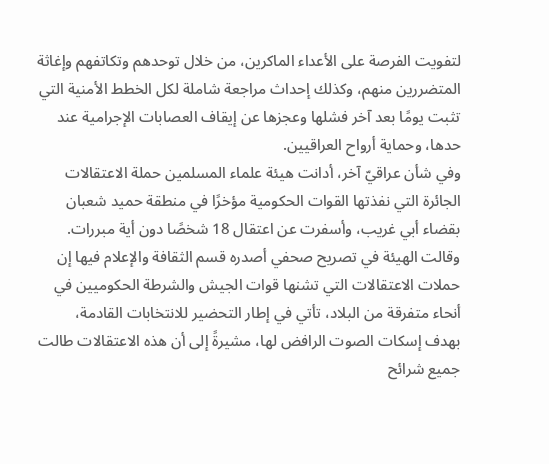لتفويت الفرصة على الأعداء الماكرين، من خلال توحدهم وتكاتفهم وإغاثة المتضررين منهم، وكذلك إحداث مراجعة شاملة لكل الخطط الأمنية التي تثبت يومًا بعد آخر فشلها وعجزها عن إيقاف العصابات الإجرامية عند حدها، وحماية أرواح العراقيين.
وفي شأن عراقيّ آخر، أدانت هيئة علماء المسلمين حملة الاعتقالات الجائرة التي نفذتها القوات الحكومية مؤخرًا في منطقة حميد شعبان بقضاء أبي غريب، وأسفرت عن اعتقال 18 شخصًا دون أية مبررات.
وقالت الهيئة في تصريح صحفي أصدره قسم الثقافة والإعلام فيها إن حملات الاعتقالات التي تشنها قوات الجيش والشرطة الحكوميين في أنحاء متفرقة من البلاد، تأتي في إطار التحضير للانتخابات القادمة، بهدف إسكات الصوت الرافض لها، مشيرةً إلى أن هذه الاعتقالات طالت جميع شرائح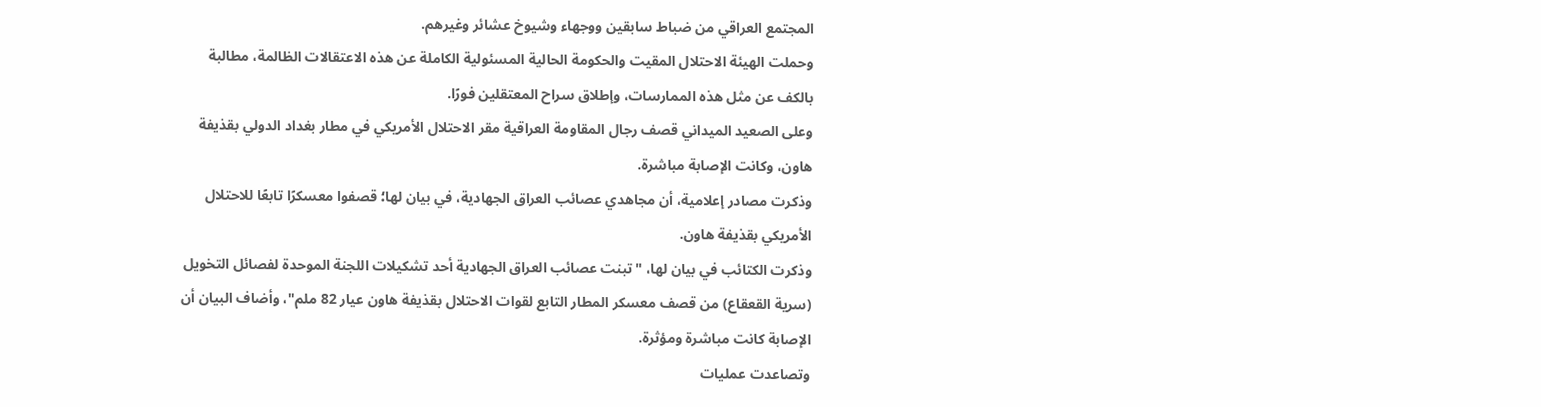المجتمع العراقي من ضباط سابقين ووجهاء وشيوخ عشائر وغيرهم.
وحملت الهيئة الاحتلال المقيت والحكومة الحالية المسئولية الكاملة عن هذه الاعتقالات الظالمة، مطالبة بالكف عن مثل هذه الممارسات، وإطلاق سراح المعتقلين فورًا.
وعلى الصعيد الميداني قصف رجال المقاومة العراقية مقر الاحتلال الأمريكي في مطار بغداد الدولي بقذيفة هاون، وكانت الإصابة مباشرة.
وذكرت مصادر إعلامية، أن مجاهدي عصائب العراق الجهادية، في بيان لها؛ قصفوا معسكرًا تابعًا للاحتلال الأمريكي بقذيفة هاون.
وذكرت الكتائب في بيان لها، "تبنت عصائب العراق الجهادية أحد تشكيلات اللجنة الموحدة لفصائل التخويل (سرية القعقاع) من قصف معسكر المطار التابع لقوات الاحتلال بقذيفة هاون عيار 82 ملم"، وأضاف البيان أن الإصابة كانت مباشرة ومؤثرة.
وتصاعدت عمليات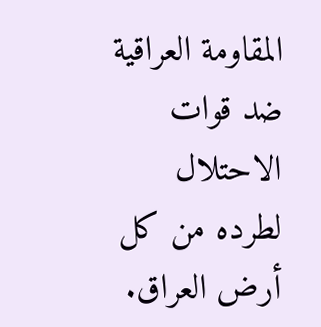المقاومة العراقية ضد قوات الاحتلال لطرده من كل أرض العراق.